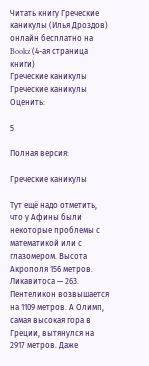Читать книгу Греческие каникулы (Илья Дроздов) онлайн бесплатно на Bookz (4-ая страница книги)
Греческие каникулы
Греческие каникулы
Оценить:

5

Полная версия:

Греческие каникулы

Тут ещё надо отметить, что у Афины были некоторые проблемы с математикой или с глазомером. Высота Акрополя 156 метров. Ликавитоса — 263. Пентеликон возвышается на 1109 метров. А Олимп, самая высокая гора в Греции, вытянулся на 2917 метров. Даже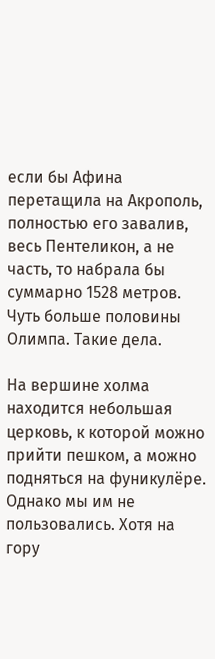если бы Афина перетащила на Акрополь, полностью его завалив, весь Пентеликон, а не часть, то набрала бы суммарно 1528 метров. Чуть больше половины Олимпа. Такие дела.

На вершине холма находится небольшая церковь, к которой можно прийти пешком, а можно подняться на фуникулёре. Однако мы им не пользовались. Хотя на гору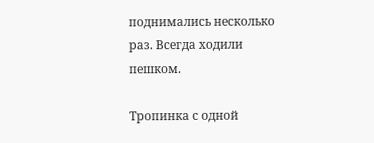поднимались несколько раз. Всегда ходили пешком.

Тропинка с одной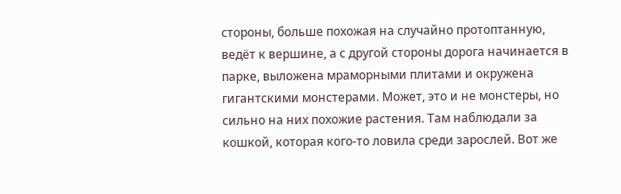стороны, больше похожая на случайно протоптанную, ведёт к вершине, а с другой стороны дорога начинается в парке, выложена мраморными плитами и окружена гигантскими монстерами. Может, это и не монстеры, но сильно на них похожие растения. Там наблюдали за кошкой, которая кого-то ловила среди зарослей. Вот же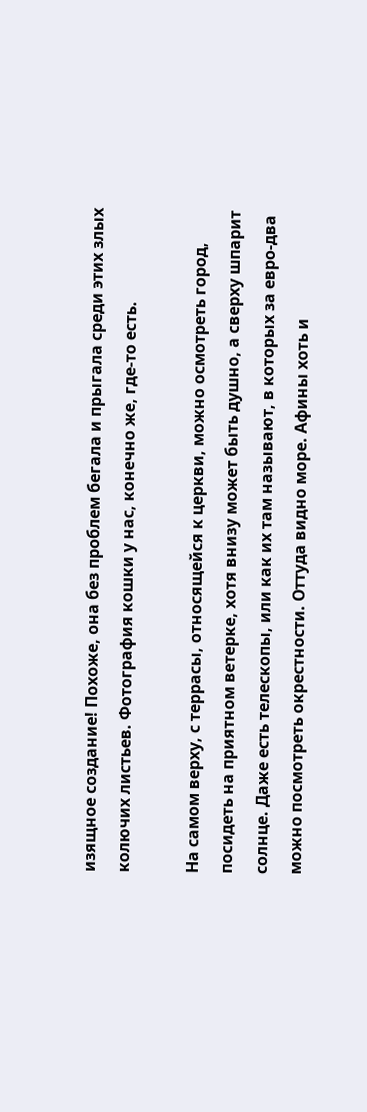изящное создание! Похоже, она без проблем бегала и прыгала среди этих злых колючих листьев. Фотография кошки у нас, конечно же, где-то есть.

На самом верху, с террасы, относящейся к церкви, можно осмотреть город, посидеть на приятном ветерке, хотя внизу может быть душно, а сверху шпарит солнце. Даже есть телескопы, или как их там называют, в которых за евро-два можно посмотреть окрестности. Оттуда видно море. Афины хоть и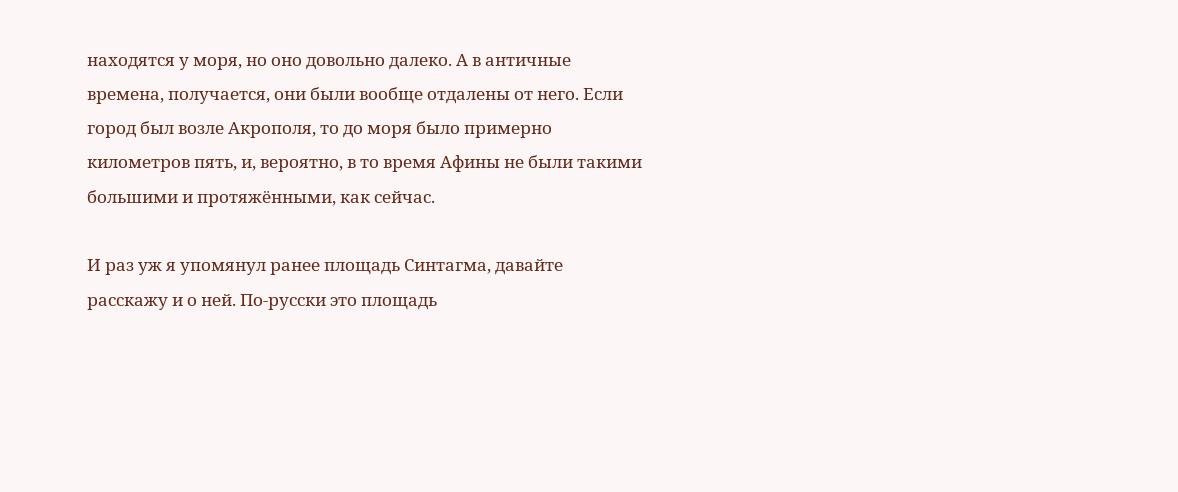находятся у моря, но оно довольно далеко. А в античные времена, получается, они были вообще отдалены от него. Если город был возле Акрополя, то до моря было примерно километров пять, и, вероятно, в то время Афины не были такими большими и протяжёнными, как сейчас.

И раз уж я упомянул ранее площадь Синтагма, давайте расскажу и о ней. По-русски это площадь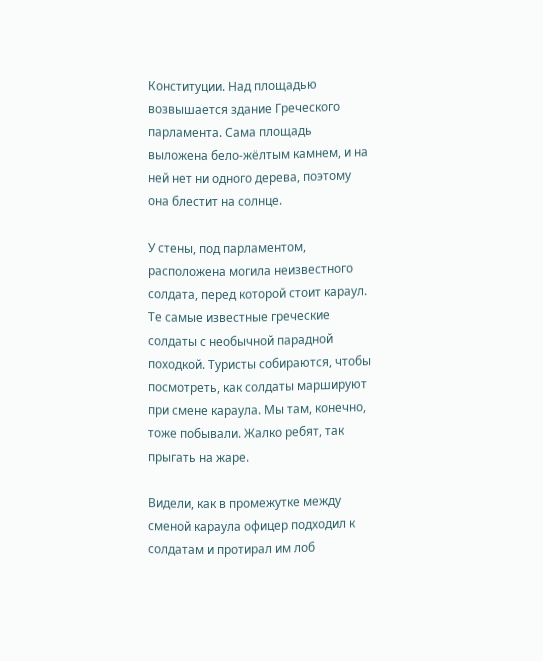Конституции. Над площадью возвышается здание Греческого парламента. Сама площадь выложена бело-жёлтым камнем, и на ней нет ни одного дерева, поэтому она блестит на солнце.

У стены, под парламентом, расположена могила неизвестного солдата, перед которой стоит караул. Те самые известные греческие солдаты с необычной парадной походкой. Туристы собираются, чтобы посмотреть, как солдаты маршируют при смене караула. Мы там, конечно, тоже побывали. Жалко ребят, так прыгать на жаре.

Видели, как в промежутке между сменой караула офицер подходил к солдатам и протирал им лоб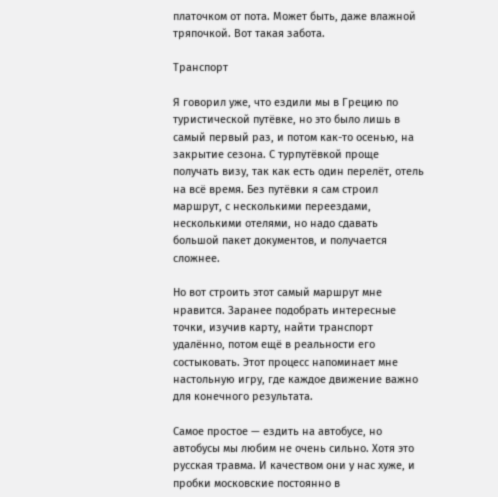платочком от пота. Может быть, даже влажной тряпочкой. Вот такая забота.

Транспорт

Я говорил уже, что ездили мы в Грецию по туристической путёвке, но это было лишь в самый первый раз, и потом как-то осенью, на закрытие сезона. С турпутёвкой проще получать визу, так как есть один перелёт, отель на всё время. Без путёвки я сам строил маршрут, с несколькими переездами, несколькими отелями, но надо сдавать большой пакет документов, и получается сложнее.

Но вот строить этот самый маршрут мне нравится. Заранее подобрать интересные точки, изучив карту, найти транспорт удалённо, потом ещё в реальности его состыковать. Этот процесс напоминает мне настольную игру, где каждое движение важно для конечного результата.

Самое простое — ездить на автобусе, но автобусы мы любим не очень сильно. Хотя это русская травма. И качеством они у нас хуже, и пробки московские постоянно в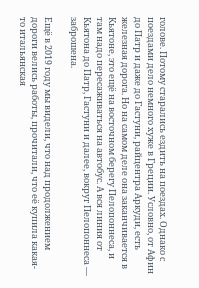голове. Потому старались ездить на поездах. Однако с поездами дело немного хуже в Греции. Условно, от Афин до Патр и даже до Гастуни, райцентра Аркуди, есть железная дорога. Но на самом деле она заканчивается в Кьятоне, это ещё на восточном берегу Пелопоннеса, и там надо пересаживаться на автобус. А вся линия от Кьятона до Патр, Гастуни и далее, вокруг Пелопоннеса — заброшена.

Ещё в 2019 году мы видели, что над продолжением дороги велись работы, прочитали, что её купила какая-то итальянская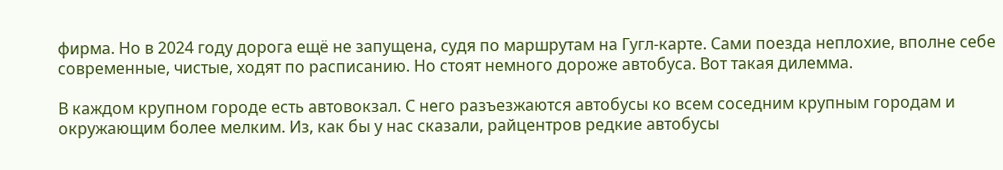фирма. Но в 2024 году дорога ещё не запущена, судя по маршрутам на Гугл-карте. Сами поезда неплохие, вполне себе современные, чистые, ходят по расписанию. Но стоят немного дороже автобуса. Вот такая дилемма.

В каждом крупном городе есть автовокзал. С него разъезжаются автобусы ко всем соседним крупным городам и окружающим более мелким. Из, как бы у нас сказали, райцентров редкие автобусы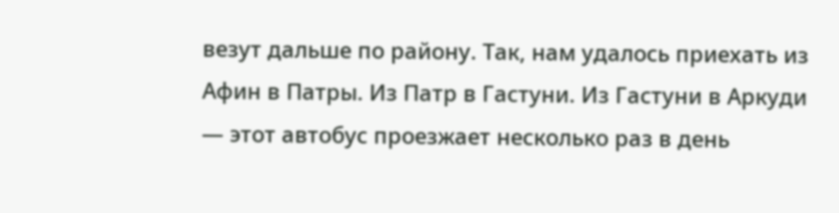везут дальше по району. Так, нам удалось приехать из Афин в Патры. Из Патр в Гастуни. Из Гастуни в Аркуди — этот автобус проезжает несколько раз в день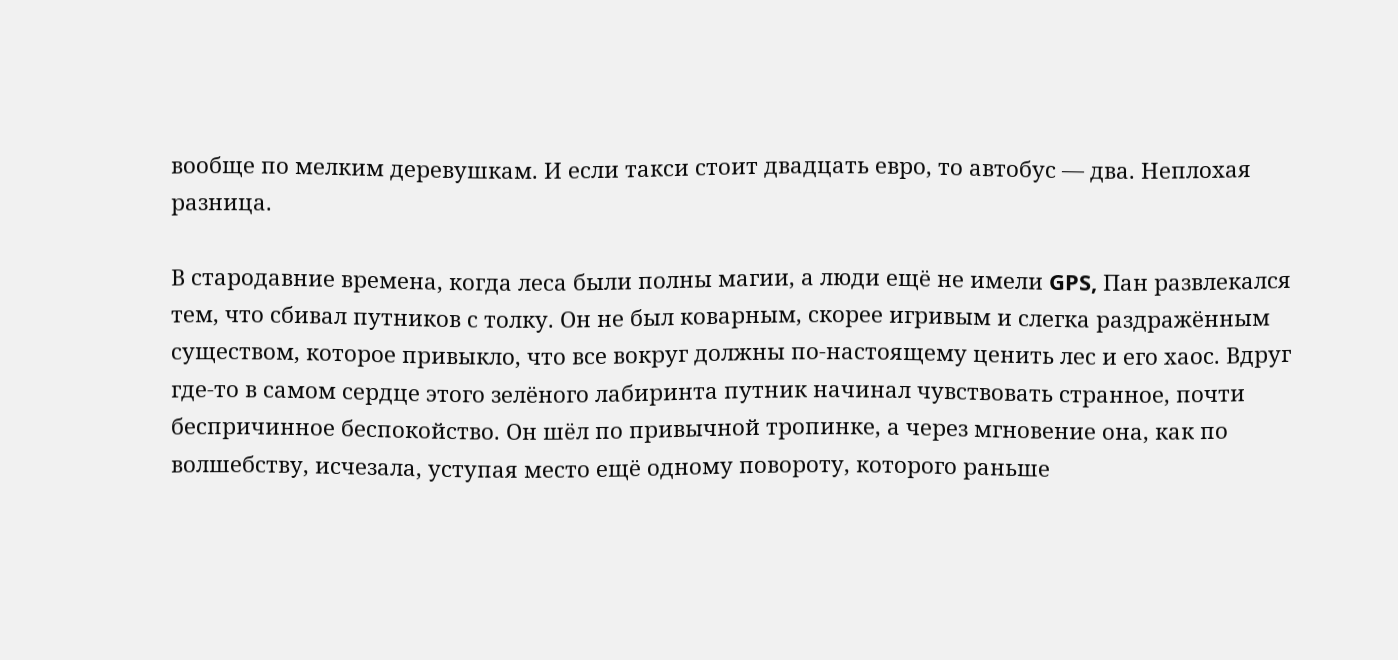вообще по мелким деревушкам. И если такси стоит двадцать евро, то автобус — два. Неплохая разница.

В стародавние времена, когда леса были полны магии, а люди ещё не имели GPS, Пан развлекался тем, что сбивал путников с толку. Он не был коварным, скорее игривым и слегка раздражённым существом, которое привыкло, что все вокруг должны по-настоящему ценить лес и его хаос. Вдруг где-то в самом сердце этого зелёного лабиринта путник начинал чувствовать странное, почти беспричинное беспокойство. Он шëл по привычной тропинке, а через мгновение она, как по волшебству, исчезала, уступая место ещё одному повороту, которого раньше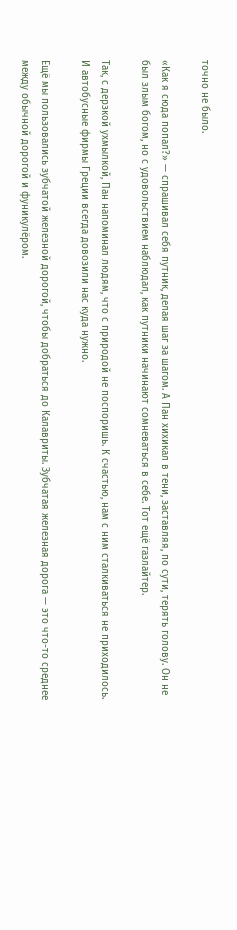точно не было.

«Как я сюда попал?» — спрашивал себя путник, делая шаг за шагом. А Пан хихикал в тени, заставляя, по сути, терять голову. Он не был злым богом, но с удовольствием наблюдал, как путники начинают сомневаться в себе. Тот ещё газлайтер.

Так, с дерзкой ухмылкой, Пан напоминал людям, что с природой не поспоришь. К счастью, нам с ним сталкиваться не приходилось. И автобусные фирмы Греции всегда довозили нас куда нужно.

Ещё мы пользовались зубчатой железной дорогой, чтобы добраться до Калавриты. Зубчатая железная дорога — это что-то среднее между обычной дорогой и фуникулёром.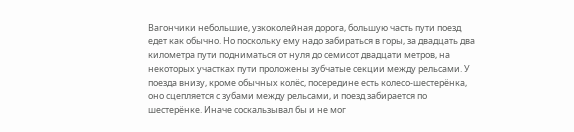Вагончики небольшие, узкоколейная дорога, большую часть пути поезд едет как обычно. Но поскольку ему надо забираться в горы, за двадцать два километра пути подниматься от нуля до семисот двадцати метров, на некоторых участках пути проложены зубчатые секции между рельсами. У поезда внизу, кроме обычных колёс, посередине есть колесо-шестерёнка, оно сцепляется с зубами между рельсами, и поезд забирается по шестерёнке. Иначе соскальзывал бы и не мог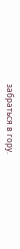забраться в гору.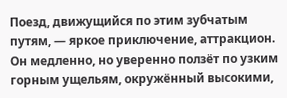Поезд, движущийся по этим зубчатым путям, — яркое приключение, аттракцион. Он медленно, но уверенно ползёт по узким горным ущельям, окружённый высокими,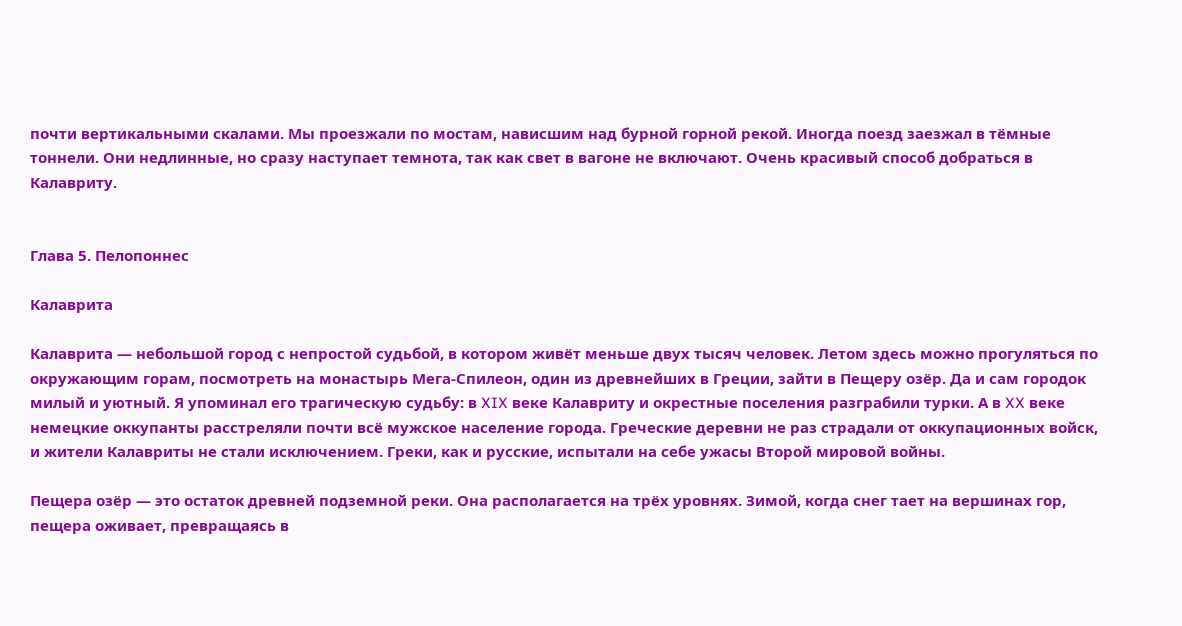почти вертикальными скалами. Мы проезжали по мостам, нависшим над бурной горной рекой. Иногда поезд заезжал в тёмные тоннели. Они недлинные, но сразу наступает темнота, так как свет в вагоне не включают. Очень красивый способ добраться в Калавриту.


Глава 5. Пелопоннес

Калаврита

Калаврита — небольшой город с непростой судьбой, в котором живёт меньше двух тысяч человек. Летом здесь можно прогуляться по окружающим горам, посмотреть на монастырь Мега-Спилеон, один из древнейших в Греции, зайти в Пещеру озёр. Да и сам городок милый и уютный. Я упоминал его трагическую судьбу: в XIX веке Калавриту и окрестные поселения разграбили турки. А в XX веке немецкие оккупанты расстреляли почти всё мужское население города. Греческие деревни не раз страдали от оккупационных войск, и жители Калавриты не стали исключением. Греки, как и русские, испытали на себе ужасы Второй мировой войны.

Пещера озёр — это остаток древней подземной реки. Она располагается на трёх уровнях. Зимой, когда снег тает на вершинах гор, пещера оживает, превращаясь в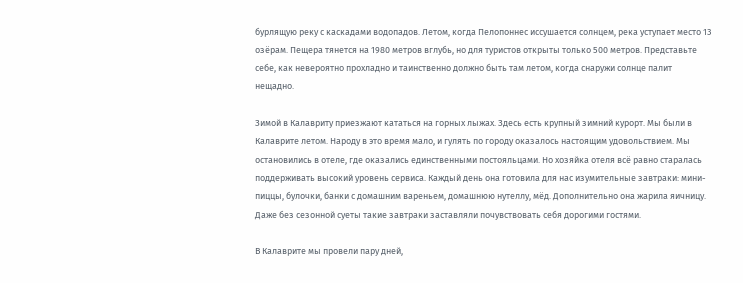бурлящую реку с каскадами водопадов. Летом, когда Пелопоннес иссушается солнцем, река уступает место 13 озёрам. Пещера тянется на 1980 метров вглубь, но для туристов открыты только 500 метров. Представьте себе, как невероятно прохладно и таинственно должно быть там летом, когда снаружи солнце палит нещадно.

Зимой в Калавриту приезжают кататься на горных лыжах. Здесь есть крупный зимний курорт. Мы были в Калаврите летом. Народу в это время мало, и гулять по городу оказалось настоящим удовольствием. Мы остановились в отеле, где оказались единственными постояльцами. Но хозяйка отеля всё равно старалась поддерживать высокий уровень сервиса. Каждый день она готовила для нас изумительные завтраки: мини-пиццы, булочки, банки с домашним вареньем, домашнюю нутеллу, мёд. Дополнительно она жарила яичницу. Даже без сезонной суеты такие завтраки заставляли почувствовать себя дорогими гостями.

В Калаврите мы провели пару дней,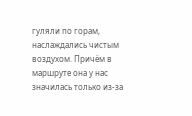гуляли по горам, наслаждались чистым воздухом. Причём в маршруте она у нас значилась только из-за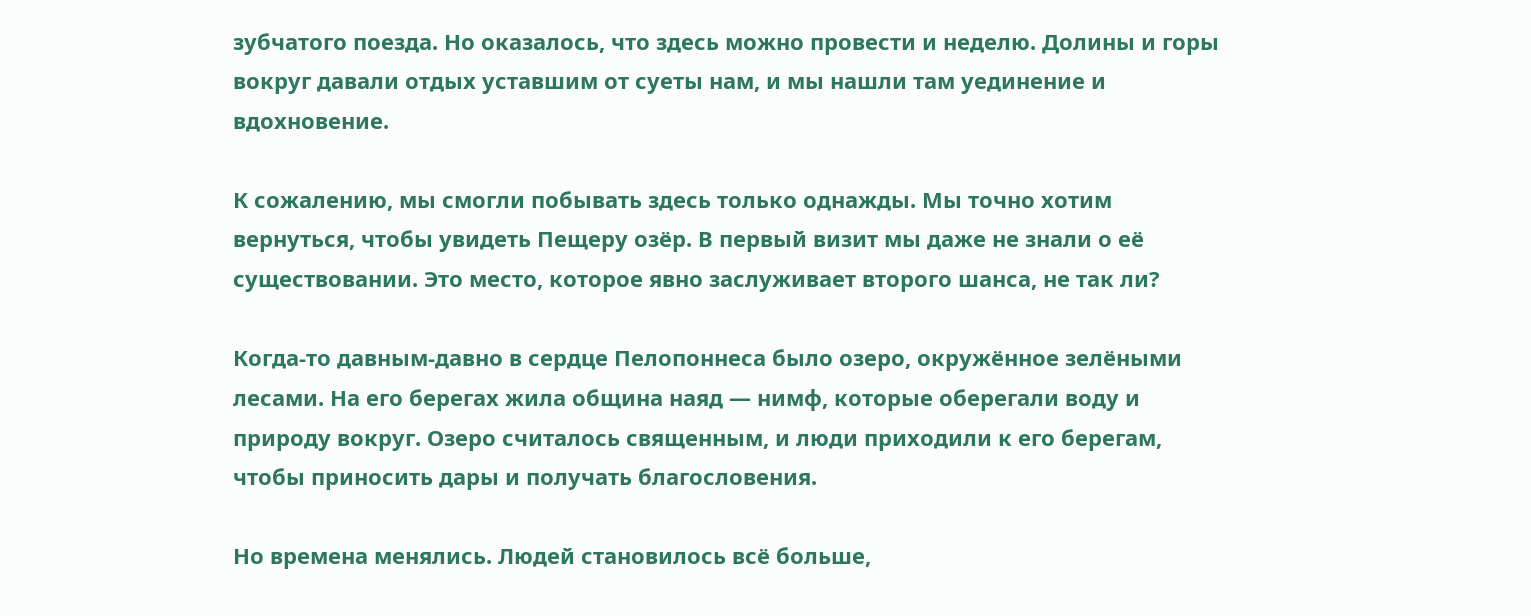зубчатого поезда. Но оказалось, что здесь можно провести и неделю. Долины и горы вокруг давали отдых уставшим от суеты нам, и мы нашли там уединение и вдохновение.

К сожалению, мы смогли побывать здесь только однажды. Мы точно хотим вернуться, чтобы увидеть Пещеру озёр. В первый визит мы даже не знали о её существовании. Это место, которое явно заслуживает второго шанса, не так ли?

Когда-то давным-давно в сердце Пелопоннеса было озеро, окружённое зелёными лесами. На его берегах жила община наяд — нимф, которые оберегали воду и природу вокруг. Озеро считалось священным, и люди приходили к его берегам, чтобы приносить дары и получать благословения.

Но времена менялись. Людей становилось всё больше,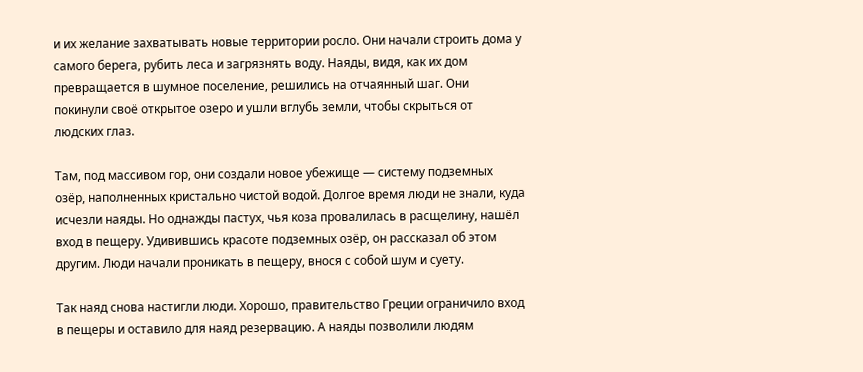и их желание захватывать новые территории росло. Они начали строить дома у самого берега, рубить леса и загрязнять воду. Наяды, видя, как их дом превращается в шумное поселение, решились на отчаянный шаг. Они покинули своё открытое озеро и ушли вглубь земли, чтобы скрыться от людских глаз.

Там, под массивом гор, они создали новое убежище — систему подземных озёр, наполненных кристально чистой водой. Долгое время люди не знали, куда исчезли наяды. Но однажды пастух, чья коза провалилась в расщелину, нашёл вход в пещеру. Удивившись красоте подземных озёр, он рассказал об этом другим. Люди начали проникать в пещеру, внося с собой шум и суету.

Так наяд снова настигли люди. Хорошо, правительство Греции ограничило вход в пещеры и оставило для наяд резервацию. А наяды позволили людям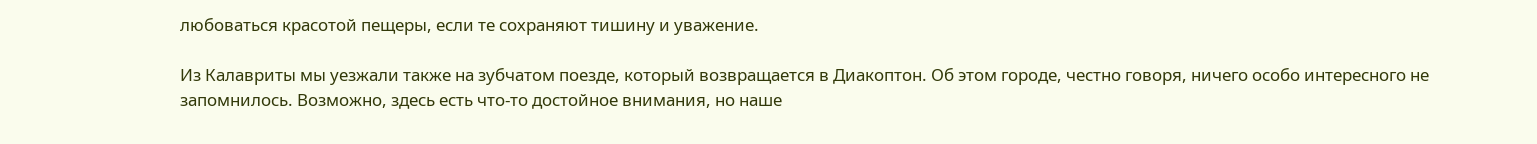любоваться красотой пещеры, если те сохраняют тишину и уважение.

Из Калавриты мы уезжали также на зубчатом поезде, который возвращается в Диакоптон. Об этом городе, честно говоря, ничего особо интересного не запомнилось. Возможно, здесь есть что-то достойное внимания, но наше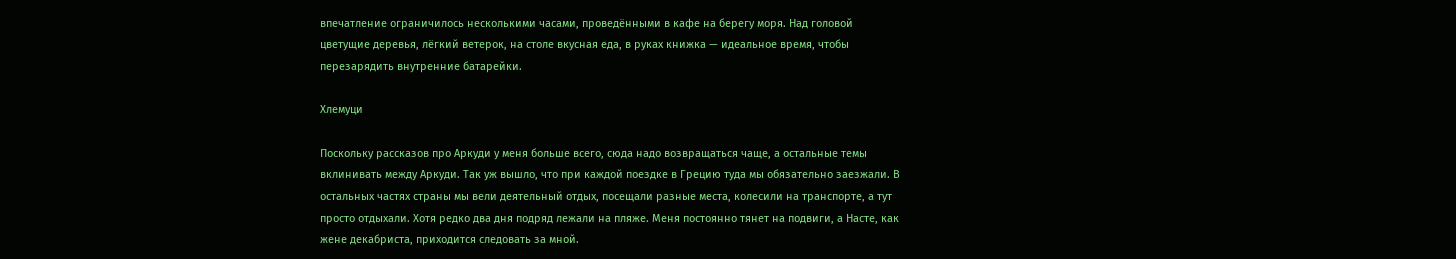впечатление ограничилось несколькими часами, проведёнными в кафе на берегу моря. Над головой цветущие деревья, лёгкий ветерок, на столе вкусная еда, в руках книжка — идеальное время, чтобы перезарядить внутренние батарейки.

Хлемуци

Поскольку рассказов про Аркуди у меня больше всего, сюда надо возвращаться чаще, а остальные темы вклинивать между Аркуди. Так уж вышло, что при каждой поездке в Грецию туда мы обязательно заезжали. В остальных частях страны мы вели деятельный отдых, посещали разные места, колесили на транспорте, а тут просто отдыхали. Хотя редко два дня подряд лежали на пляже. Меня постоянно тянет на подвиги, а Насте, как жене декабриста, приходится следовать за мной.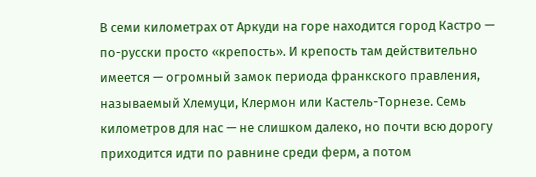В семи километрах от Аркуди на горе находится город Кастро — по-русски просто «крепость». И крепость там действительно имеется — огромный замок периода франкского правления, называемый Хлемуци, Клермон или Кастель-Торнезе. Семь километров для нас — не слишком далеко, но почти всю дорогу приходится идти по равнине среди ферм, а потом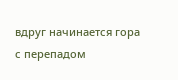вдруг начинается гора с перепадом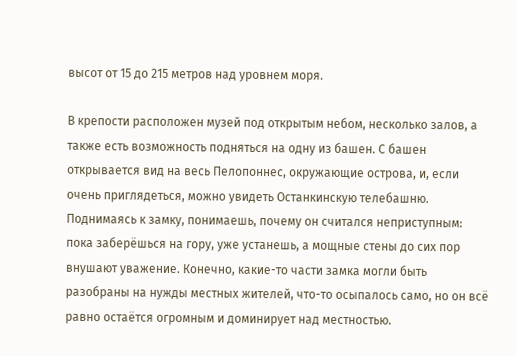высот от 15 до 215 метров над уровнем моря.

В крепости расположен музей под открытым небом, несколько залов, а также есть возможность подняться на одну из башен. С башен открывается вид на весь Пелопоннес, окружающие острова, и, если очень приглядеться, можно увидеть Останкинскую телебашню. Поднимаясь к замку, понимаешь, почему он считался неприступным: пока заберёшься на гору, уже устанешь, а мощные стены до сих пор внушают уважение. Конечно, какие-то части замка могли быть разобраны на нужды местных жителей, что-то осыпалось само, но он всё равно остаётся огромным и доминирует над местностью.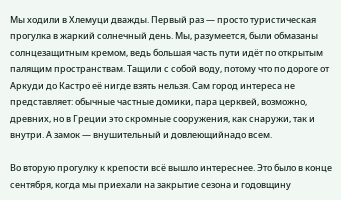Мы ходили в Хлемуци дважды. Первый раз — просто туристическая прогулка в жаркий солнечный день. Мы, разумеется, были обмазаны солнцезащитным кремом, ведь большая часть пути идёт по открытым палящим пространствам. Тащили с собой воду, потому что по дороге от Аркуди до Кастро её нигде взять нельзя. Сам город интереса не представляет: обычные частные домики, пара церквей, возможно, древних, но в Греции это скромные сооружения, как снаружи, так и внутри. А замок — внушительный и довлеющийнадо всем.

Во вторую прогулку к крепости всё вышло интереснее. Это было в конце сентября, когда мы приехали на закрытие сезона и годовщину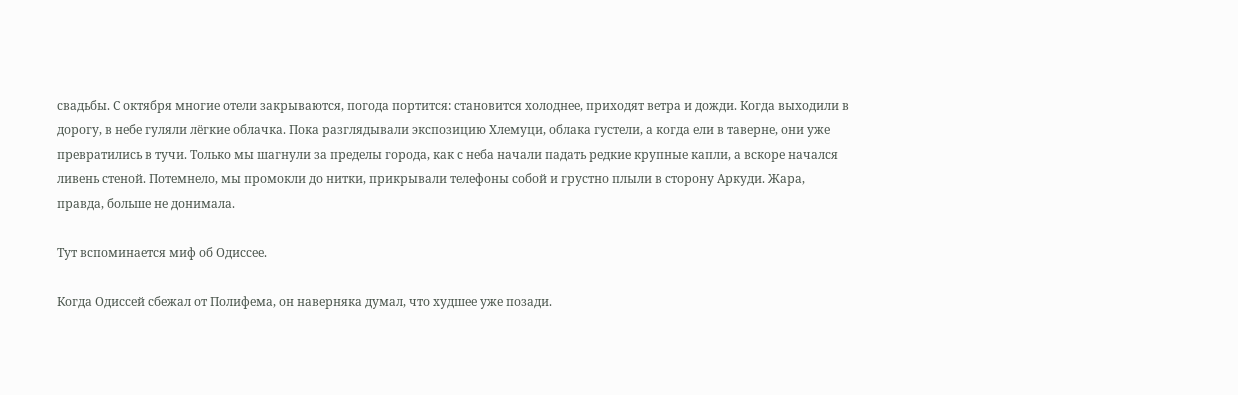свадьбы. С октября многие отели закрываются, погода портится: становится холоднее, приходят ветра и дожди. Когда выходили в дорогу, в небе гуляли лёгкие облачка. Пока разглядывали экспозицию Хлемуци, облака густели, а когда ели в таверне, они уже превратились в тучи. Только мы шагнули за пределы города, как с неба начали падать редкие крупные капли, а вскоре начался ливень стеной. Потемнело, мы промокли до нитки, прикрывали телефоны собой и грустно плыли в сторону Аркуди. Жара, правда, больше не донимала.

Тут вспоминается миф об Одиссее.

Когда Одиссей сбежал от Полифема, он наверняка думал, что худшее уже позади.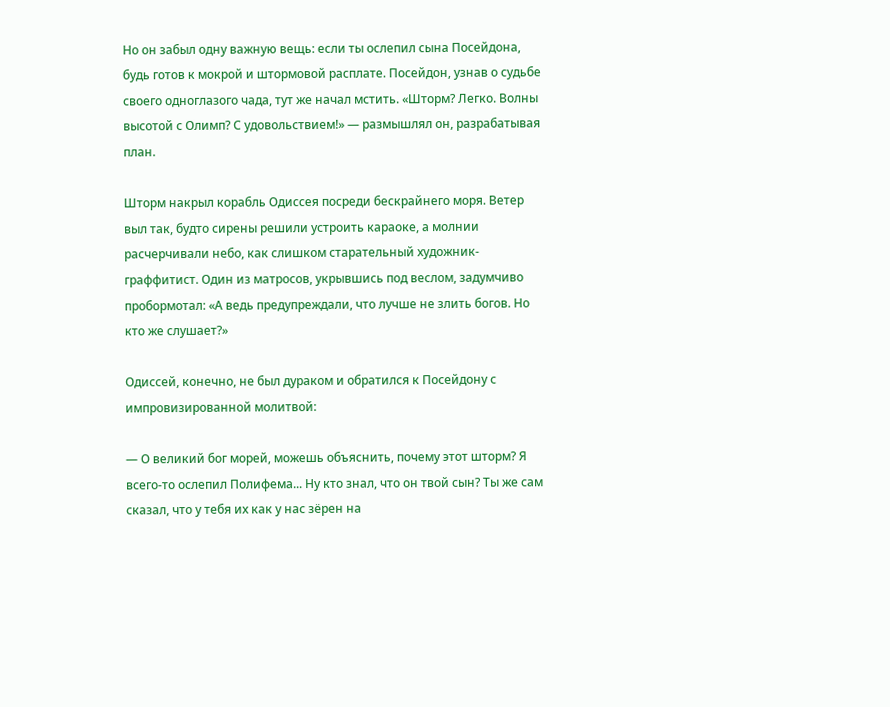Но он забыл одну важную вещь: если ты ослепил сына Посейдона, будь готов к мокрой и штормовой расплате. Посейдон, узнав о судьбе своего одноглазого чада, тут же начал мстить. «Шторм? Легко. Волны высотой с Олимп? С удовольствием!» — размышлял он, разрабатывая план.

Шторм накрыл корабль Одиссея посреди бескрайнего моря. Ветер выл так, будто сирены решили устроить караоке, а молнии расчерчивали небо, как слишком старательный художник-граффитист. Один из матросов, укрывшись под веслом, задумчиво пробормотал: «А ведь предупреждали, что лучше не злить богов. Но кто же слушает?»

Одиссей, конечно, не был дураком и обратился к Посейдону с импровизированной молитвой:

— О великий бог морей, можешь объяснить, почему этот шторм? Я всего-то ослепил Полифема... Ну кто знал, что он твой сын? Ты же сам сказал, что у тебя их как у нас зëрен на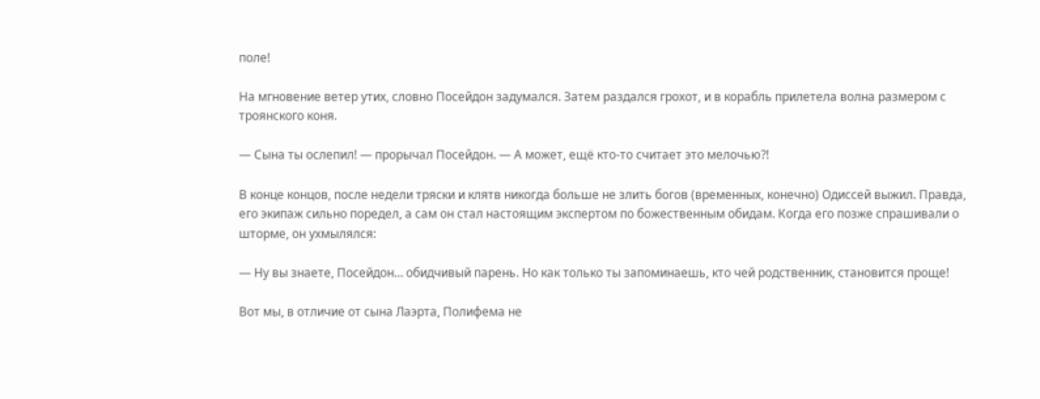поле!

На мгновение ветер утих, словно Посейдон задумался. Затем раздался грохот, и в корабль прилетела волна размером с троянского коня.

— Сына ты ослепил! — прорычал Посейдон. — А может, ещë кто-то считает это мелочью?!

В конце концов, после недели тряски и клятв никогда больше не злить богов (временных, конечно) Одиссей выжил. Правда, его экипаж сильно поредел, а сам он стал настоящим экспертом по божественным обидам. Когда его позже спрашивали о шторме, он ухмылялся:

— Ну вы знаете, Посейдон… обидчивый парень. Но как только ты запоминаешь, кто чей родственник, становится проще!

Вот мы, в отличие от сына Лаэрта, Полифема не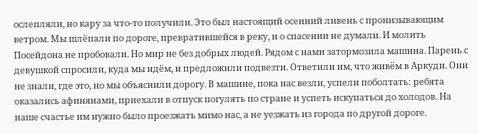ослепляли, но кару за что-то получили. Это был настоящий осенний ливень с пронизывающим ветром. Мы шлёпали по дороге, превратившейся в реку, и о спасении не думали. И молить Посейдона не пробовали. Но мир не без добрых людей. Рядом с нами затормозила машина. Парень с девушкой спросили, куда мы идём, и предложили подвезти. Ответили им, что живём в Аркуди. Они не знали, где это, но мы объяснили дорогу. В машине, пока нас везли, успели поболтать: ребята оказались афинянами, приехали в отпуск погулять по стране и успеть искупаться до холодов. На наше счастье им нужно было проезжать мимо нас, а не уезжать из города по другой дороге.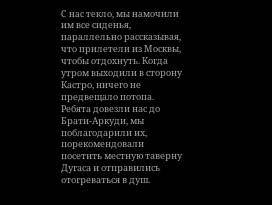С нас текло, мы намочили им все сиденья, параллельно рассказывая, что прилетели из Москвы, чтобы отдохнуть. Когда утром выходили в сторону Кастро, ничего не предвещало потопа. Ребята довезли нас до Брати-Аркуди, мы поблагодарили их, порекомендовали посетить местную таверну Дугаса и отправились отогреваться в душ.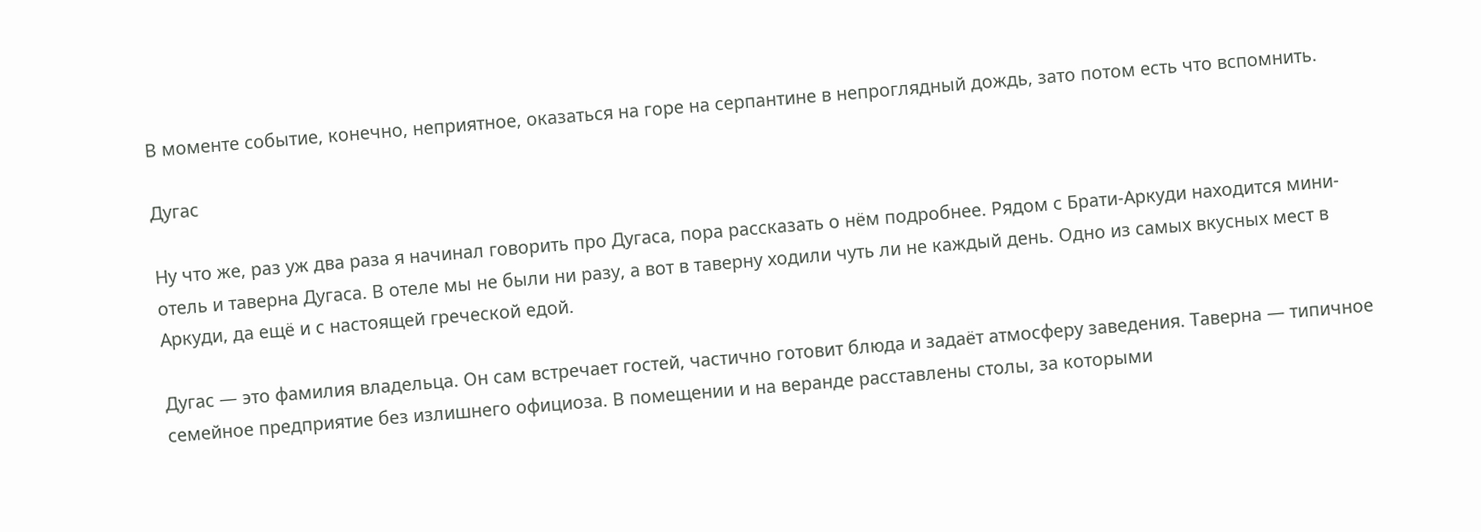В моменте событие, конечно, неприятное, оказаться на горе на серпантине в непроглядный дождь, зато потом есть что вспомнить.

Дугас

Ну что же, раз уж два раза я начинал говорить про Дугаса, пора рассказать о нём подробнее. Рядом с Брати-Аркуди находится мини-отель и таверна Дугаса. В отеле мы не были ни разу, а вот в таверну ходили чуть ли не каждый день. Одно из самых вкусных мест в Аркуди, да ещё и с настоящей греческой едой.

Дугас — это фамилия владельца. Он сам встречает гостей, частично готовит блюда и задаёт атмосферу заведения. Таверна — типичное семейное предприятие без излишнего официоза. В помещении и на веранде расставлены столы, за которыми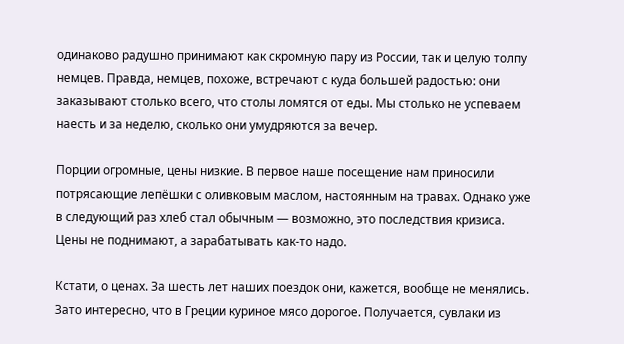одинаково радушно принимают как скромную пару из России, так и целую толпу немцев. Правда, немцев, похоже, встречают с куда большей радостью: они заказывают столько всего, что столы ломятся от еды. Мы столько не успеваем наесть и за неделю, сколько они умудряются за вечер.

Порции огромные, цены низкие. В первое наше посещение нам приносили потрясающие лепёшки с оливковым маслом, настоянным на травах. Однако уже в следующий раз хлеб стал обычным — возможно, это последствия кризиса. Цены не поднимают, а зарабатывать как-то надо.

Кстати, о ценах. За шесть лет наших поездок они, кажется, вообще не менялись. Зато интересно, что в Греции куриное мясо дорогое. Получается, сувлаки из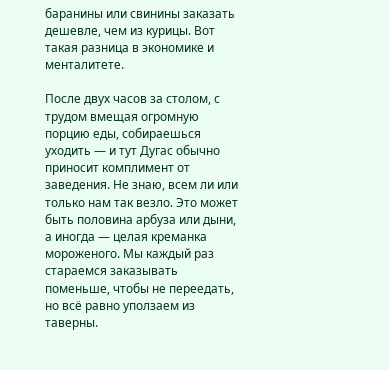баранины или свинины заказать дешевле, чем из курицы. Вот такая разница в экономике и менталитете.

После двух часов за столом, с трудом вмещая огромную порцию еды, собираешься уходить — и тут Дугас обычно приносит комплимент от заведения. Не знаю, всем ли или только нам так везло. Это может быть половина арбуза или дыни, а иногда — целая креманка мороженого. Мы каждый раз стараемся заказывать поменьше, чтобы не переедать, но всё равно уползаем из таверны.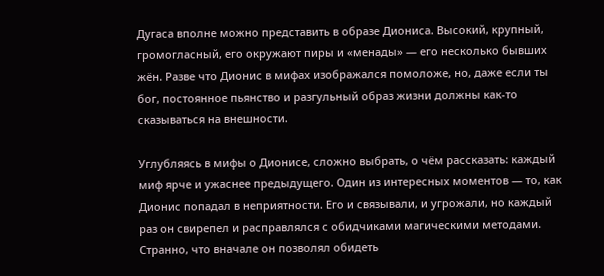Дугаса вполне можно представить в образе Диониса. Высокий, крупный, громогласный, его окружают пиры и «менады» — его несколько бывших жён. Разве что Дионис в мифах изображался помоложе, но, даже если ты бог, постоянное пьянство и разгульный образ жизни должны как-то сказываться на внешности.

Углубляясь в мифы о Дионисе, сложно выбрать, о чём рассказать: каждый миф ярче и ужаснее предыдущего. Один из интересных моментов — то, как Дионис попадал в неприятности. Его и связывали, и угрожали, но каждый раз он свирепел и расправлялся с обидчиками магическими методами. Странно, что вначале он позволял обидеть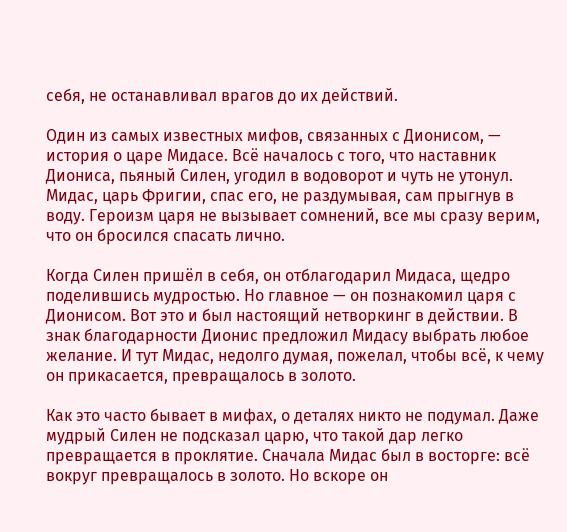себя, не останавливал врагов до их действий.

Один из самых известных мифов, связанных с Дионисом, — история о царе Мидасе. Всё началось с того, что наставник Диониса, пьяный Силен, угодил в водоворот и чуть не утонул. Мидас, царь Фригии, спас его, не раздумывая, сам прыгнув в воду. Героизм царя не вызывает сомнений, все мы сразу верим, что он бросился спасать лично.

Когда Силен пришёл в себя, он отблагодарил Мидаса, щедро поделившись мудростью. Но главное — он познакомил царя с Дионисом. Вот это и был настоящий нетворкинг в действии. В знак благодарности Дионис предложил Мидасу выбрать любое желание. И тут Мидас, недолго думая, пожелал, чтобы всё, к чему он прикасается, превращалось в золото.

Как это часто бывает в мифах, о деталях никто не подумал. Даже мудрый Силен не подсказал царю, что такой дар легко превращается в проклятие. Сначала Мидас был в восторге: всё вокруг превращалось в золото. Но вскоре он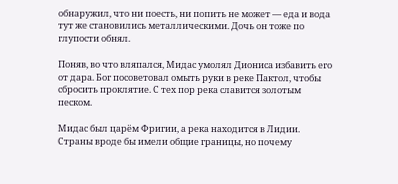обнаружил, что ни поесть, ни попить не может — еда и вода тут же становились металлическими. Дочь он тоже по глупости обнял.

Поняв, во что вляпался, Мидас умолял Диониса избавить его от дара. Бог посоветовал омыть руки в реке Пактол, чтобы сбросить проклятие. С тех пор река славится золотым песком.

Мидас был царём Фригии, а река находится в Лидии. Страны вроде бы имели общие границы, но почему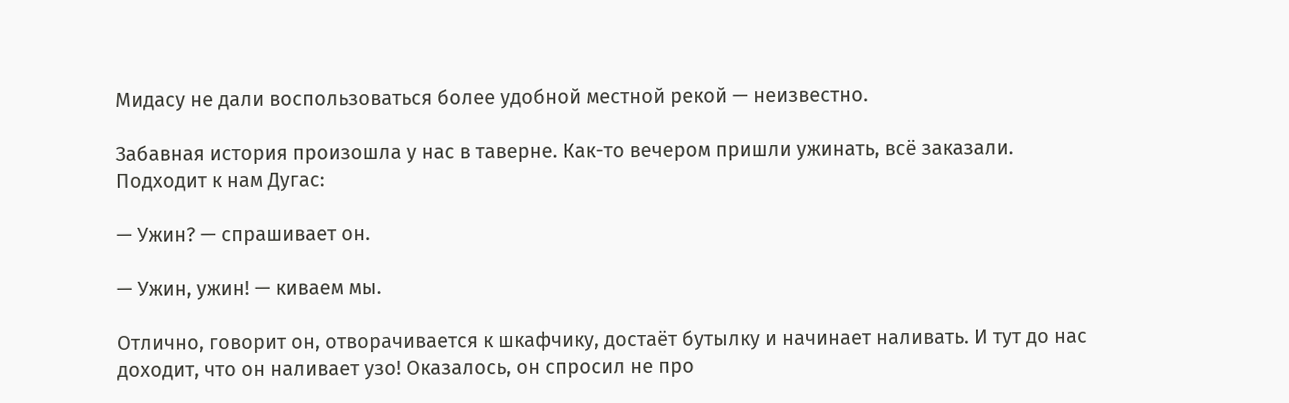Мидасу не дали воспользоваться более удобной местной рекой — неизвестно.

Забавная история произошла у нас в таверне. Как-то вечером пришли ужинать, всё заказали. Подходит к нам Дугас:

— Ужин? — спрашивает он.

— Ужин, ужин! — киваем мы.

Отлично, говорит он, отворачивается к шкафчику, достаёт бутылку и начинает наливать. И тут до нас доходит, что он наливает узо! Оказалось, он спросил не про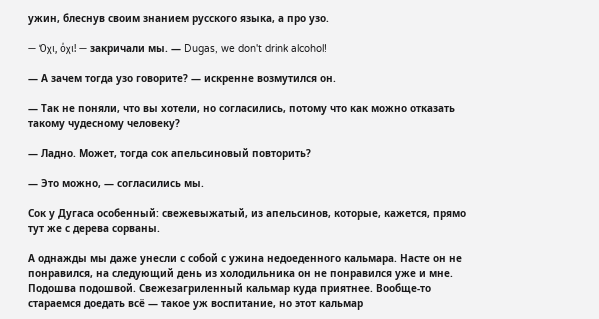ужин, блеснув своим знанием русского языка, а про узо.

— Όχι, όχι! — закричали мы. — Dugas, we don't drink alcohol!

— А зачем тогда узо говорите? — искренне возмутился он.

— Так не поняли, что вы хотели, но согласились, потому что как можно отказать такому чудесному человеку?

— Ладно. Может, тогда сок апельсиновый повторить?

— Это можно, — согласились мы.

Сок у Дугаса особенный: свежевыжатый, из апельсинов, которые, кажется, прямо тут же с дерева сорваны.

А однажды мы даже унесли с собой с ужина недоеденного кальмара. Насте он не понравился, на следующий день из холодильника он не понравился уже и мне. Подошва подошвой. Свежезагриленный кальмар куда приятнее. Вообще-то стараемся доедать всё — такое уж воспитание, но этот кальмар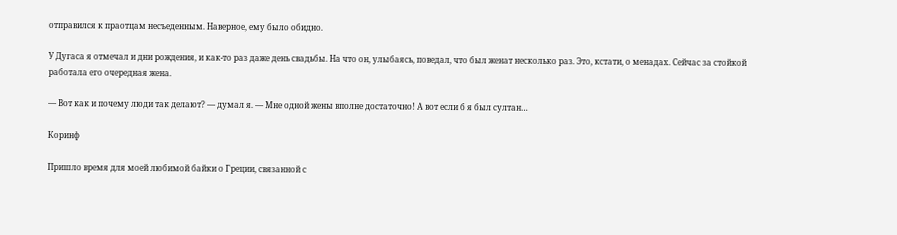отправился к праотцам несъеденным. Наверное, ему было обидно.

У Дугаса я отмечал и дни рождения, и как-то раз даже день свадьбы. На что он, улыбаясь, поведал, что был женат несколько раз. Это, кстати, о менадах. Сейчас за стойкой работала его очередная жена.

— Вот как и почему люди так делают? — думал я. — Мне одной жены вполне достаточно! А вот если б я был султан…

Коринф

Пришло время для моей любимой байки о Греции, связанной с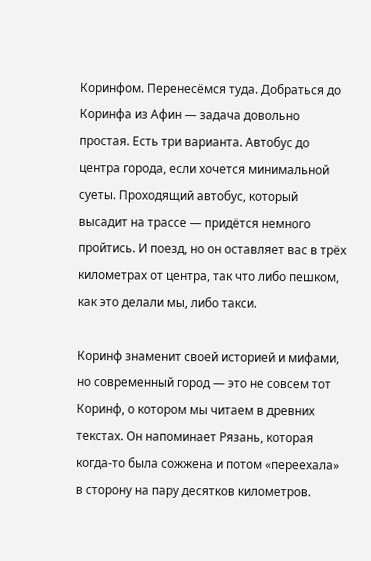Коринфом. Перенесёмся туда. Добраться до Коринфа из Афин — задача довольно простая. Есть три варианта. Автобус до центра города, если хочется минимальной суеты. Проходящий автобус, который высадит на трассе — придётся немного пройтись. И поезд, но он оставляет вас в трёх километрах от центра, так что либо пешком, как это делали мы, либо такси.

Коринф знаменит своей историей и мифами, но современный город — это не совсем тот Коринф, о котором мы читаем в древних текстах. Он напоминает Рязань, которая когда-то была сожжена и потом «переехала» в сторону на пару десятков километров.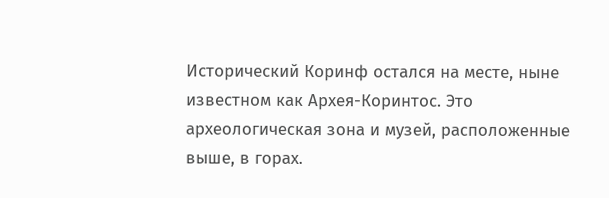Исторический Коринф остался на месте, ныне известном как Архея-Коринтос. Это археологическая зона и музей, расположенные выше, в горах.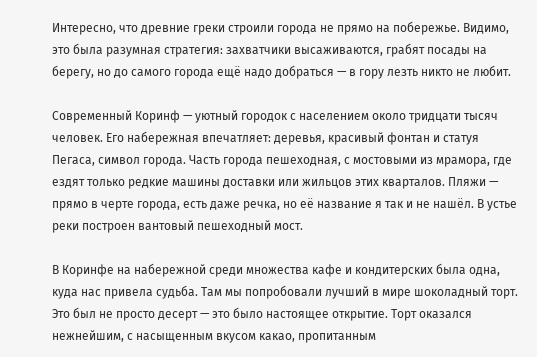Интересно, что древние греки строили города не прямо на побережье. Видимо, это была разумная стратегия: захватчики высаживаются, грабят посады на берегу, но до самого города ещё надо добраться — в гору лезть никто не любит.

Современный Коринф — уютный городок с населением около тридцати тысяч человек. Его набережная впечатляет: деревья, красивый фонтан и статуя Пегаса, символ города. Часть города пешеходная, с мостовыми из мрамора, где ездят только редкие машины доставки или жильцов этих кварталов. Пляжи — прямо в черте города, есть даже речка, но её название я так и не нашёл. В устье реки построен вантовый пешеходный мост.

В Коринфе на набережной среди множества кафе и кондитерских была одна, куда нас привела судьба. Там мы попробовали лучший в мире шоколадный торт. Это был не просто десерт — это было настоящее открытие. Торт оказался нежнейшим, с насыщенным вкусом какао, пропитанным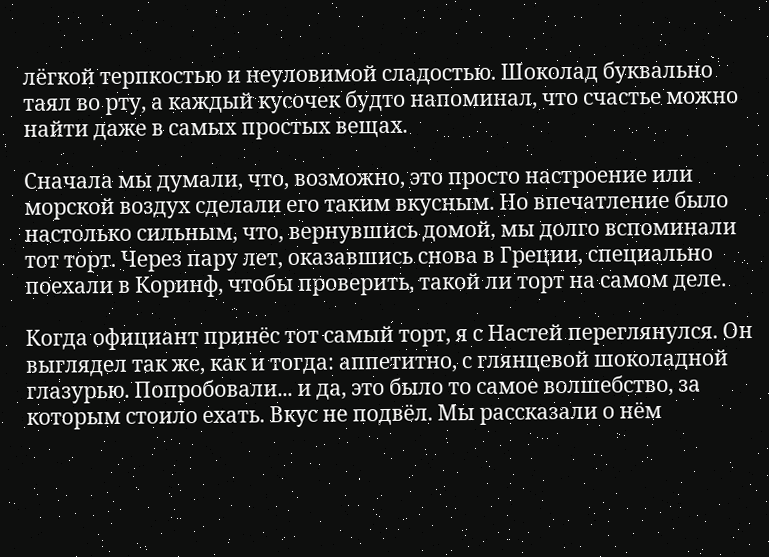лёгкой терпкостью и неуловимой сладостью. Шоколад буквально таял во рту, а каждый кусочек будто напоминал, что счастье можно найти даже в самых простых вещах.

Сначала мы думали, что, возможно, это просто настроение или морской воздух сделали его таким вкусным. Но впечатление было настолько сильным, что, вернувшись домой, мы долго вспоминали тот торт. Через пару лет, оказавшись снова в Греции, специально поехали в Коринф, чтобы проверить, такой ли торт на самом деле.

Когда официант принёс тот самый торт, я с Настей переглянулся. Он выглядел так же, как и тогда: аппетитно, с глянцевой шоколадной глазурью. Попробовали... и да, это было то самое волшебство, за которым стоило ехать. Вкус не подвёл. Мы рассказали о нём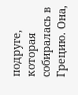подруге, которая собиралась в Грецию. Она,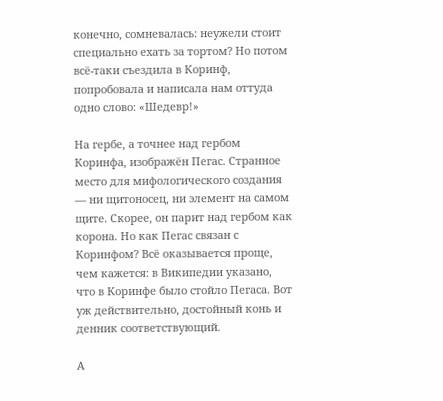конечно, сомневалась: неужели стоит специально ехать за тортом? Но потом всё-таки съездила в Коринф, попробовала и написала нам оттуда одно слово: «Шедевр!»

На гербе, а точнее над гербом Коринфа, изображён Пегас. Странное место для мифологического создания — ни щитоносец, ни элемент на самом щите. Скорее, он парит над гербом как корона. Но как Пегас связан с Коринфом? Всё оказывается проще, чем кажется: в Википедии указано, что в Коринфе было стойло Пегаса. Вот уж действительно, достойный конь и денник соответствующий.

А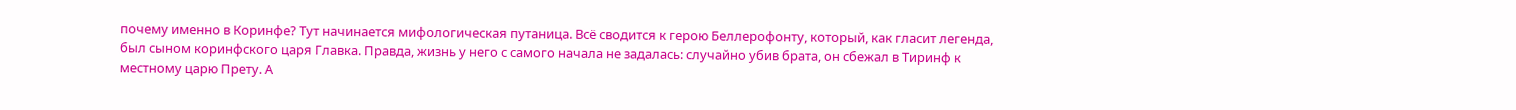почему именно в Коринфе? Тут начинается мифологическая путаница. Всё сводится к герою Беллерофонту, который, как гласит легенда, был сыном коринфского царя Главка. Правда, жизнь у него с самого начала не задалась: случайно убив брата, он сбежал в Тиринф к местному царю Прету. А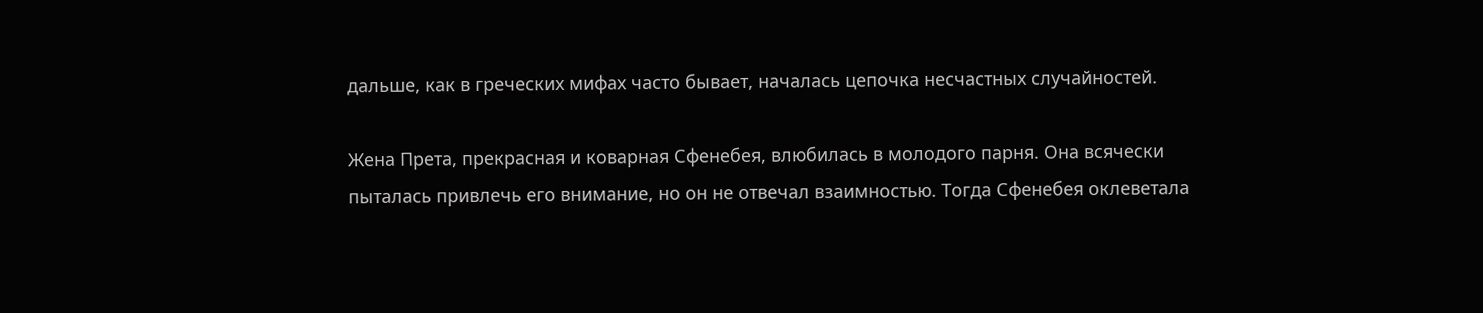дальше, как в греческих мифах часто бывает, началась цепочка несчастных случайностей.

Жена Прета, прекрасная и коварная Сфенебея, влюбилась в молодого парня. Она всячески пыталась привлечь его внимание, но он не отвечал взаимностью. Тогда Сфенебея оклеветала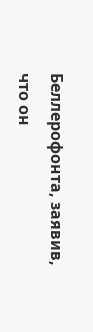Беллерофонта, заявив, что он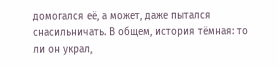домогался её, а может, даже пытался снасильничать. В общем, история тёмная: то ли он украл,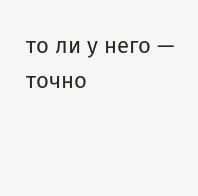то ли у него — точно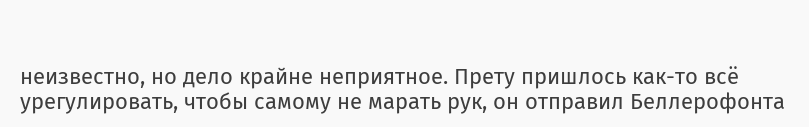неизвестно, но дело крайне неприятное. Прету пришлось как-то всё урегулировать, чтобы самому не марать рук, он отправил Беллерофонта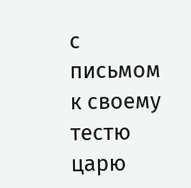с письмом к своему тестю царю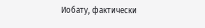Иобату, фактически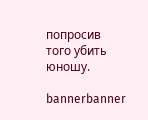попросив того убить юношу.

bannerbanner